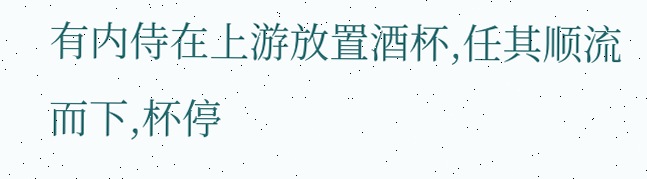有内侍在上游放置酒杯,任其顺流而下,杯停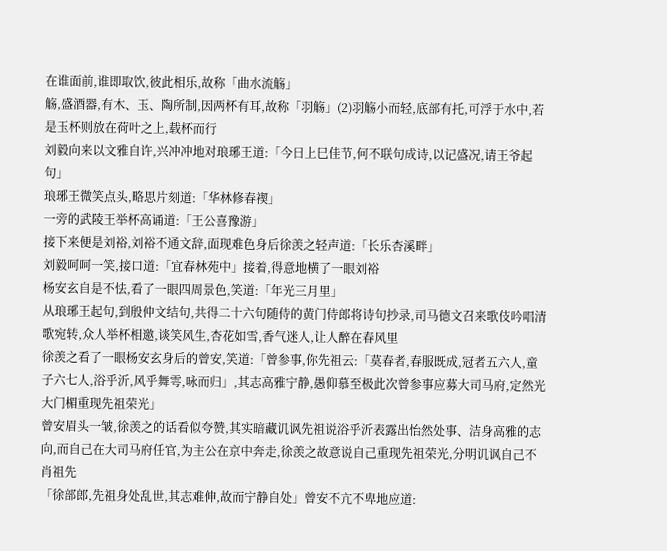在谁面前,谁即取饮,彼此相乐,故称「曲水流觞」
觞,盛酒器,有木、玉、陶所制,因两杯有耳,故称「羽觞」(2)羽觞小而轻,底部有托,可浮于水中,若是玉杯则放在荷叶之上,载杯而行
刘毅向来以文雅自许,兴冲冲地对琅琊王道:「今日上巳佳节,何不联句成诗,以记盛况,请王爷起句」
琅琊王微笑点头,略思片刻道:「华林修春禊」
一旁的武陵王举杯高诵道:「王公喜豫游」
接下来便是刘裕,刘裕不通文辞,面现难色身后徐羡之轻声道:「长乐杏溪畔」
刘毅呵呵一笑,接口道:「宜春林苑中」接着,得意地横了一眼刘裕
杨安玄自是不怯,看了一眼四周景色,笑道:「年光三月里」
从琅琊王起句,到殷仲文结句,共得二十六句随侍的黄门侍郎将诗句抄录,司马德文召来歌伎吟唱清歌宛转,众人举杯相邀,谈笑风生,杏花如雪,香气迷人,让人醉在春风里
徐羡之看了一眼杨安玄身后的曾安,笑道:「曾参事,你先祖云:「莫春者,春服既成,冠者五六人,童子六七人,浴乎沂,风乎舞雩,咏而归」,其志高雅宁静,愚仰慕至极此次曾参事应募大司马府,定然光大门楣重现先祖荣光」
曾安眉头一皱,徐羡之的话看似夸赞,其实暗藏讥讽先祖说浴乎沂表露出怡然处事、洁身高雅的志向,而自己在大司马府任官,为主公在京中奔走,徐羡之故意说自己重现先祖荣光,分明讥讽自己不肖祖先
「徐部郎,先祖身处乱世,其志难伸,故而宁静自处」曾安不亢不卑地应道: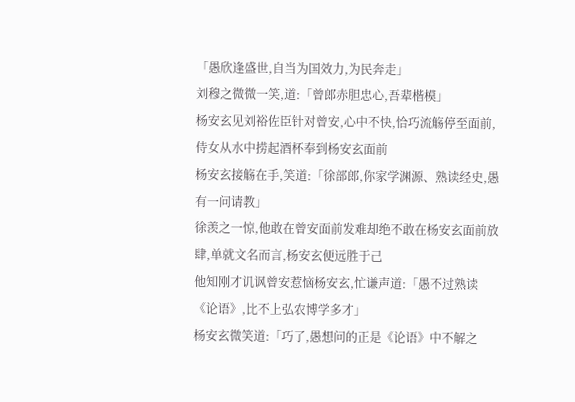「愚欣逢盛世,自当为国效力,为民奔走」
刘穆之微微一笑,道:「曾郎赤胆忠心,吾辈楷模」
杨安玄见刘裕佐臣针对曾安,心中不快,恰巧流觞停至面前,侍女从水中捞起酒杯奉到杨安玄面前
杨安玄接觞在手,笑道:「徐部郎,你家学渊源、熟读经史,愚有一问请教」
徐羡之一惊,他敢在曾安面前发难却绝不敢在杨安玄面前放肆,单就文名而言,杨安玄便远胜于己
他知刚才讥讽曾安惹恼杨安玄,忙谦声道:「愚不过熟读《论语》,比不上弘农博学多才」
杨安玄微笑道:「巧了,愚想问的正是《论语》中不解之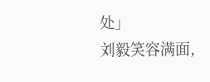处」
刘毅笑容满面,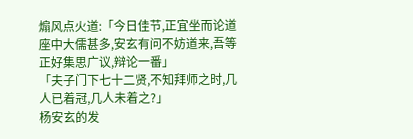煽风点火道:「今日佳节,正宜坐而论道座中大儒甚多,安玄有问不妨道来,吾等正好集思广议,辩论一番」
「夫子门下七十二贤,不知拜师之时,几人已着冠,几人未着之?」
杨安玄的发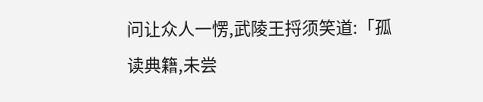问让众人一愣,武陵王捋须笑道:「孤读典籍,未尝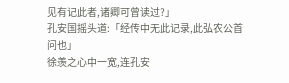见有记此者,诸卿可曾读过?」
孔安国摇头道:「经传中无此记录,此弘农公首问也」
徐羡之心中一宽,连孔安